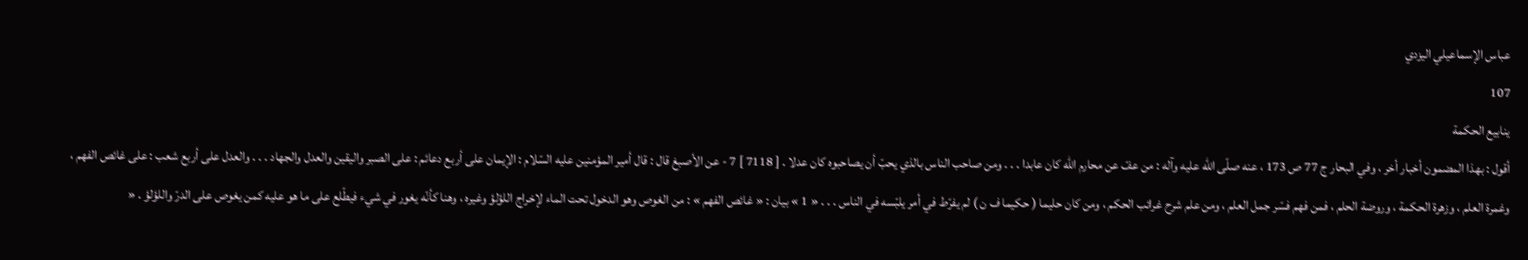عباس الإسماعيلي اليزدي
107
ينابيع الحكمة
أقول : بهذا المضمون أخبار أخر ، وفي البحار ج 77 ص 173 ، عنه صلّى اللّه عليه وآله : من عفّ عن محارم اللّه كان عابدا . . . ومن صاحب الناس بالذي يحبّ أن يصاحبوه كان عدلا . [ 7118 ] 7 - عن الأصبغ قال : قال أمير المؤمنين عليه السّلام : الإيمان على أربع دعائم : على الصبر واليقين والعدل والجهاد . . . والعدل على أربع شعب : على غائص الفهم ، وغمرة العلم ، وزهرة الحكمة ، وروضة الحلم ، فمن فهم فسّر جمل العلم ، ومن علم شرح غرائب الحكم ، ومن كان حليما ( حكيما ف ن ) لم يفرّط في أمر يلبّسه في الناس . . . « 1 » بيان : « غائص الفهم » : من الغوص وهو الدخول تحت الماء لإخراج اللؤلؤ وغيره ، وهنا كأنّه يغور في شيء فيطّلع على ما هو عليه كمن يغوص على الدرّ واللؤلؤ . «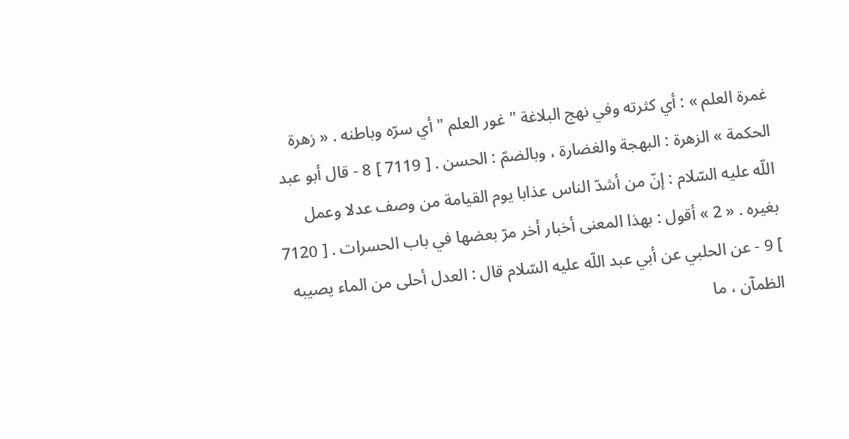غمرة العلم » : أي كثرته وفي نهج البلاغة " غور العلم " أي سرّه وباطنه . « زهرة الحكمة » الزهرة : البهجة والغضارة ، وبالضمّ : الحسن . [ 7119 ] 8 - قال أبو عبد اللّه عليه السّلام : إنّ من أشدّ الناس عذابا يوم القيامة من وصف عدلا وعمل بغيره . « 2 » أقول : بهذا المعنى أخبار أخر مرّ بعضها في باب الحسرات . [ 7120 ] 9 - عن الحلبي عن أبي عبد اللّه عليه السّلام قال : العدل أحلى من الماء يصيبه الظمآن ، ما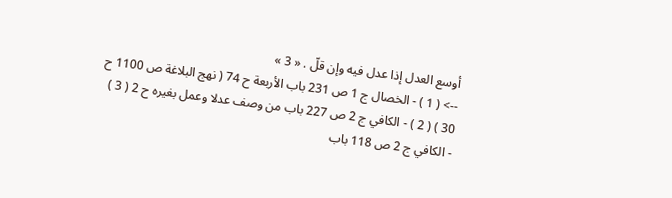أوسع العدل إذا عدل فيه وإن قلّ . « 3 »
--> ( 1 ) - الخصال ج 1 ص 231 باب الأربعة ح 74 ( نهج البلاغة ص 1100 ح 30 ) ( 2 ) - الكافي ج 2 ص 227 باب من وصف عدلا وعمل بغيره ح 2 ( 3 ) - الكافي ج 2 ص 118 باب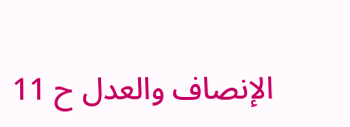الإنصاف والعدل ح 11